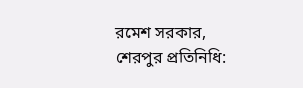রমেশ সরকার, শেরপুর প্রতিনিধি: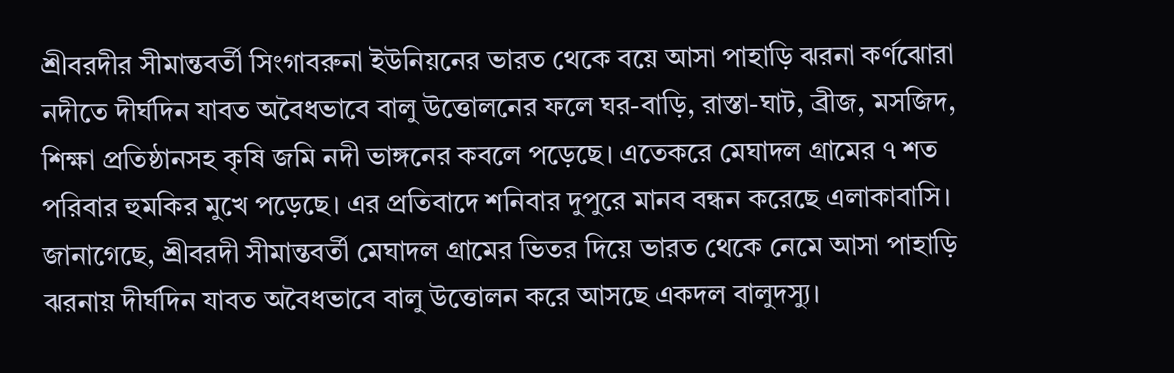শ্রীবরদীর সীমান্তবর্তী সিংগাবরুনা ইউনিয়নের ভারত থেকে বয়ে আসা পাহাড়ি ঝরনা কর্ণঝোরা নদীতে দীর্ঘদিন যাবত অবৈধভাবে বালু উত্তোলনের ফলে ঘর-বাড়ি, রাস্তা-ঘাট, ব্রীজ, মসজিদ, শিক্ষা প্রতিষ্ঠানসহ কৃষি জমি নদী ভাঙ্গনের কবলে পড়েছে। এতেকরে মেঘাদল গ্রামের ৭ শত পরিবার হুমকির মুখে পড়েছে। এর প্রতিবাদে শনিবার দুপুরে মানব বন্ধন করেছে এলাকাবাসি।
জানাগেছে, শ্রীবরদী সীমান্তবর্তী মেঘাদল গ্রামের ভিতর দিয়ে ভারত থেকে নেমে আসা পাহাড়ি ঝরনায় দীর্ঘদিন যাবত অবৈধভাবে বালু উত্তোলন করে আসছে একদল বালুদস্যু।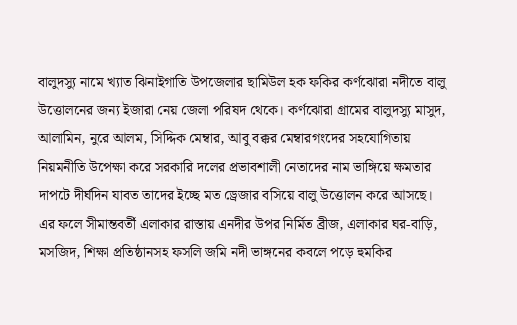বালুদস্যু নামে খ্যাত ঝিনাইগাতি উপজেলার ছামিউল হক ফকির কর্ণঝোরা নদীতে বালু উত্তোলনের জন্য ইজারা নেয় জেলা পরিষদ থেকে। কর্ণঝোরা গ্রামের বালুদস্যু মাসুদ, আলামিন, নুরে আলম, সিদ্দিক মেম্বার, আবু বক্কর মেম্বারগংদের সহযোগিতায় নিয়মনীতি উপেক্ষা করে সরকারি দলের প্রভাবশালী নেতাদের নাম ভাঙ্গিয়ে ক্ষমতার দাপটে দীর্ঘদিন যাবত তাদের ইচ্ছে মত ড্রেজার বসিয়ে বালু উত্তোলন করে আসছে। এর ফলে সীমান্তবর্তী এলাকার রাস্তায় এনদীর উপর নির্মিত ব্রীজ, এলাকার ঘর-বাড়ি, মসজিদ, শিক্ষা প্রতিষ্ঠানসহ ফসলি জমি নদী ভাঙ্গনের কবলে পড়ে হুমকির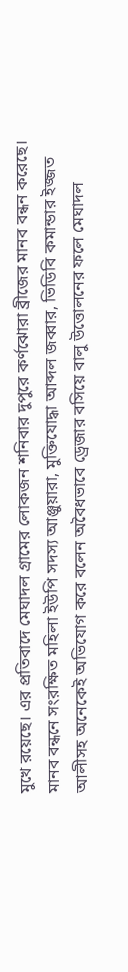মুখে রয়েছে। এর প্রতিবাদে মেঘাদল গ্রামের লোকজন শনিবার দুপুরে কর্ণঝোরা ব্রীজের মানব বন্ধন করেছে। মানব বন্ধনে সংরক্ষিত মহিলা ইউপি সদস্য আঞ্জুয়ারা, মুক্তিযোদ্ধা আব্দল জব্বার, ভিডিবি কমান্ডার ইজ্জত আলীসহ অনেকেই অভিযোগ করে বলেন অবৈধভাবে ড্রেজার বসিয়ে বালু উত্তোলনের ফলে মেঘাদল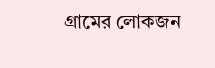গ্রামের লোকজন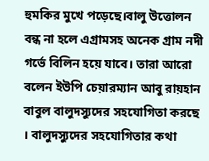হুমকির মুখে পড়েছে।বালু উত্তোলন বন্ধ না হলে এগ্রামসহ অনেক গ্রাম নদী গর্ভে বিলিন হয়ে যাবে। তারা আরো বলেন ইউপি চেয়ারম্যান আবু রায়হান বাবুল বালুদস্যুদের সহযোগিতা করছে । বালুদস্যুদের সহযোগিতার কথা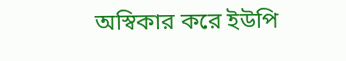অস্বিকার করে ইউপি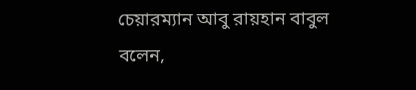চেয়ারম্যান আবু রায়হান বাবুল বলেন,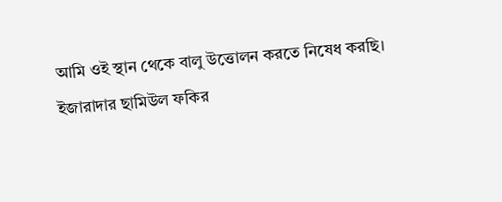আমি ওই স্থান থেকে বালু উত্তোলন করতে নিষেধ করছি। ইজারাদার ছামিউল ফকির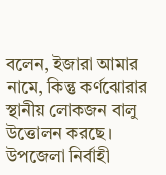বলেন, ইজারা আমার নামে, কিন্তু কর্ণঝোরার স্থানীয় লোকজন বালু উত্তোলন করছে। উপজেলা নির্বাহী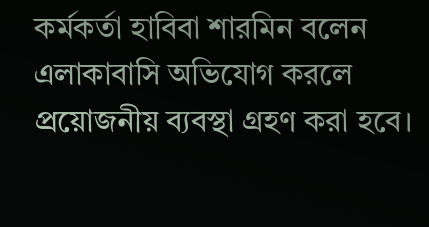কর্মকর্তা হাবিবা শারমিন বলেন এলাকাবাসি অভিযোগ করলে প্রয়োজনীয় ব্যবস্থা গ্রহণ করা হবে।